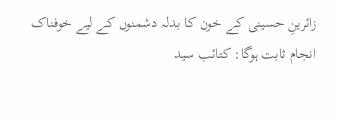زائرینِ حسینی کے خون کا بدلہ دشمنوں کے لیے خوفناک انجام ثابت ہوگا: کتائب سید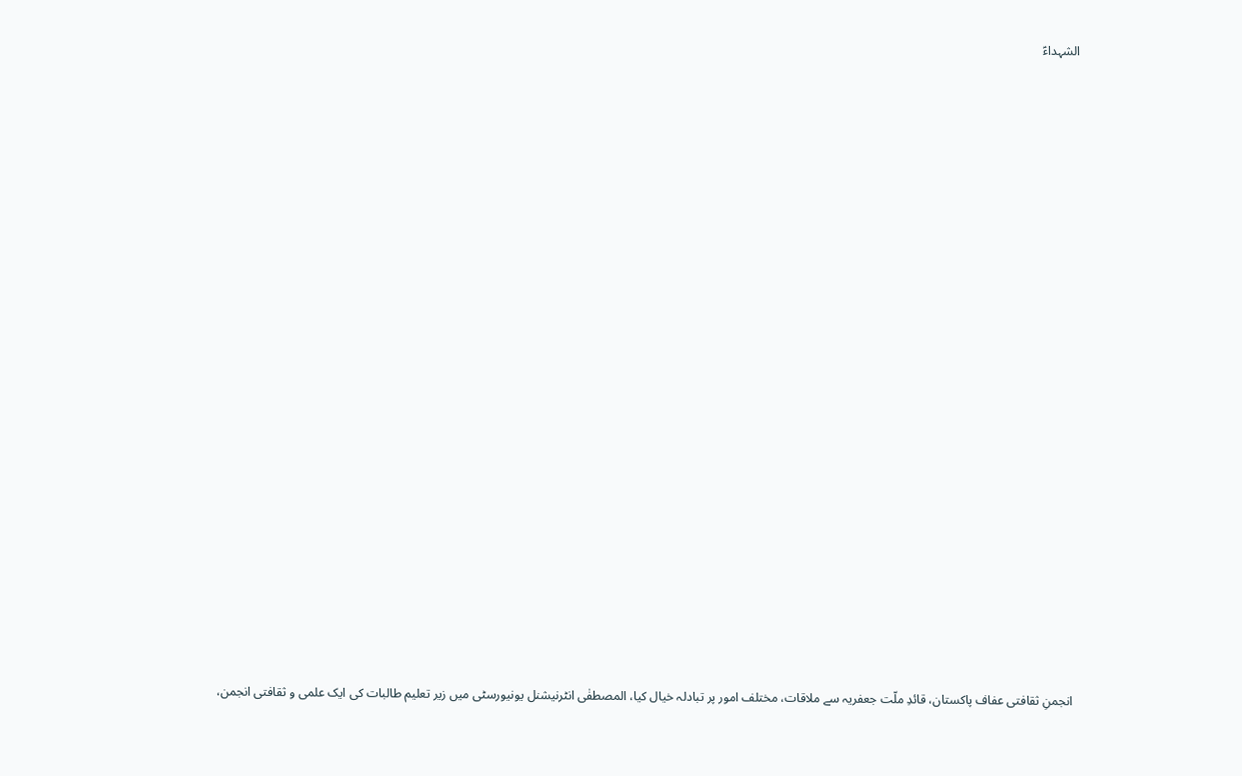الشہداءؑ
























انجمنِ ثقافتی عفاف پاکستان، قائدِ ملّت جعفریہ سے ملاقات، مختلف امور پر تبادلہ خیال کیا، المصطفٰی انٹرنیشنل یونیورسٹی میں زیر تعلیم طالبات کی ایک علمی و ثقافتی انجمن،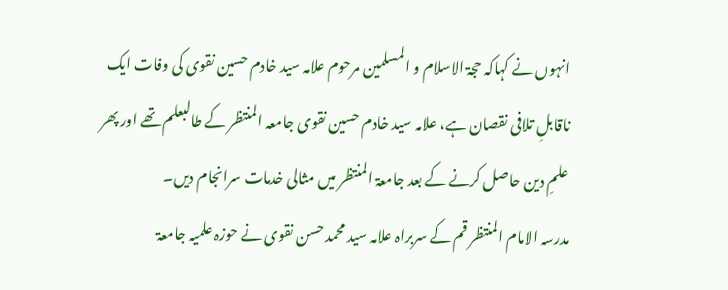انہوں نے کہاکہ حجۃ الاسلام و المسلمین مرحوم علامہ سید خادم حسین نقوی کی وفات ایک ناقابلِ تلافی نقصان ہے، علامہ سید خادم حسین نقوی جامعہ المنتظر کے طالبعلم تھے اور پھر علمِ دین حاصل کرنے کے بعد جامعۃ المنتظر میں مثالی خدمات سرانجام دیں۔
مدرسہ الامام المنتظر قم کے سربراہ علامہ سید محمد حسن نقوی نے حوزہ علمیہ جامعۃ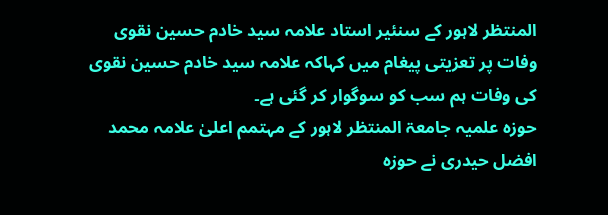المنتظر لاہور کے سنئیر استاد علامہ سید خادم حسین نقوی وفات پر تعزیتی پیغام میں کہاکہ علامہ سید خادم حسین نقوی کی وفات ہم سب کو سوگوار کر گئی ہے۔
حوزہ علمیہ جامعۃ المنتظر لاہور کے مہتمم اعلیٰ علامہ محمد افضل حیدری نے حوزہ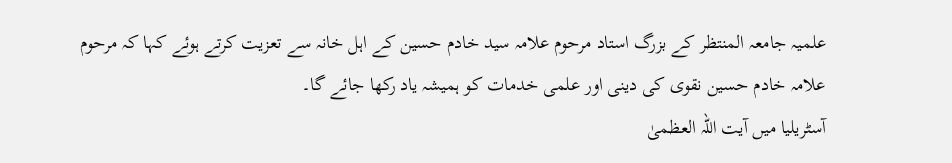علمیہ جامعہ المنتظر کے بزرگ استاد مرحوم علامہ سید خادم حسین کے اہل خانہ سے تعزیت کرتے ہوئے کہا کہ مرحوم علامہ خادم حسین نقوی کی دینی اور علمی خدمات کو ہمیشہ یاد رکھا جائے گا۔
آسٹریلیا میں آیت اللہ العظمیٰ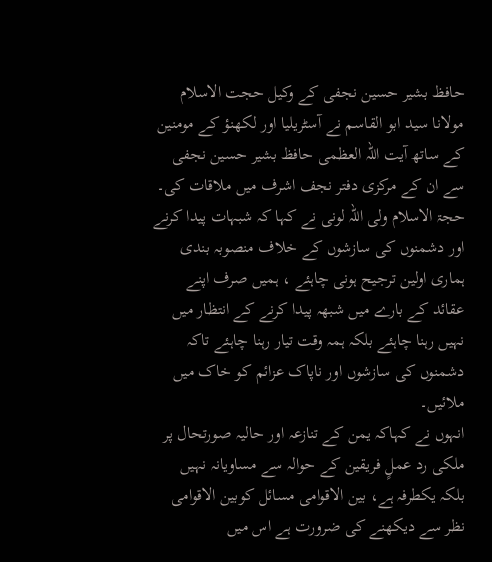حافظ بشیر حسین نجفی کے وکیل حجت الاسلام مولانا سید ابو القاسم نے آسٹریلیا اور لکھنؤ کے مومنین کے ساتھ آیت اللہ العظمی حافظ بشیر حسین نجفی سے ان کے مرکزی دفتر نجف اشرف میں ملاقات کی۔
حجۃ الاسلام ولی اللہ لونی نے کہا کہ شبہات پیدا کرنے اور دشمنوں کی سازشوں کے خلاف منصوبہ بندی ہماری اولین ترجیح ہونی چاہئے ، ہمیں صرف اپنے عقائد کے بارے میں شبھہ پیدا کرنے کے انتظار میں نہیں رہنا چاہئے بلکہ ہمہ وقت تیار رہنا چاہئے تاکہ دشمنوں کی سازشوں اور ناپاک عزائم کو خاک میں ملائیں۔
انہوں نے کہاکہ یمن کے تنازعہ اور حالیہ صورتحال پر ملکی رد عملٍ فریقین کے حوالہ سے مساویانہ نہیں بلکہ یکطرفہ ہے، بین الاقوامی مسائل کوبین الاقوامی نظر سے دیکھنے کی ضرورت ہے اس میں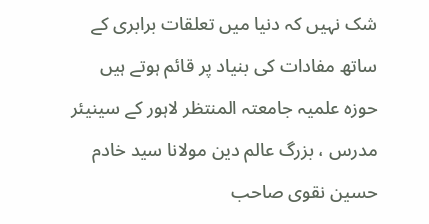شک نہیں کہ دنیا میں تعلقات برابری کے ساتھ مفادات کی بنیاد پر قائم ہوتے ہیں
حوزہ علمیہ جامعتہ المنتظر لاہور کے سینیئر مدرس ، بزرگ عالم دین مولانا سید خادم حسین نقوی صاحب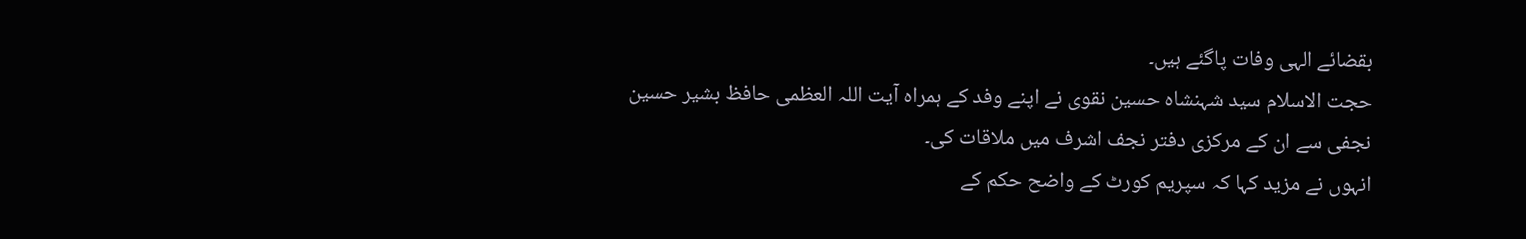بقضائے الہی وفات پاگئے ہیں۔
حجت الاسلام سید شہنشاہ حسین نقوی نے اپنے وفد کے ہمراہ آیت اللہ العظمی حافظ بشیر حسین نجفی سے ان کے مرکزی دفتر نجف اشرف میں ملاقات کی۔
انہوں نے مزید کہا کہ سپریم کورٹ کے واضح حکم کے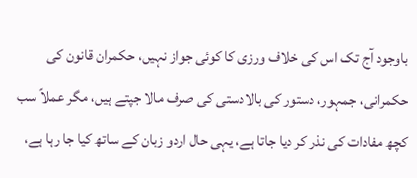باوجود آج تک اس کی خلاف ورزی کا کوئی جواز نہیں، حکمران قانون کی حکمرانی، جمہور، دستور کی بالادستی کی صرف مالا جپتے ہیں، مگر عملاً سب کچھ مفادات کی نذر کر دیا جاتا ہے، یہی حال اردو زبان کے ساتھ کیا جا رہا ہے،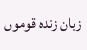زبان زندہ قوموں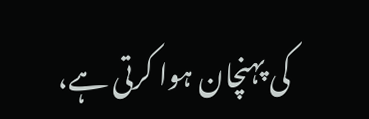کی پہنچان ہوا کرتی ہے،